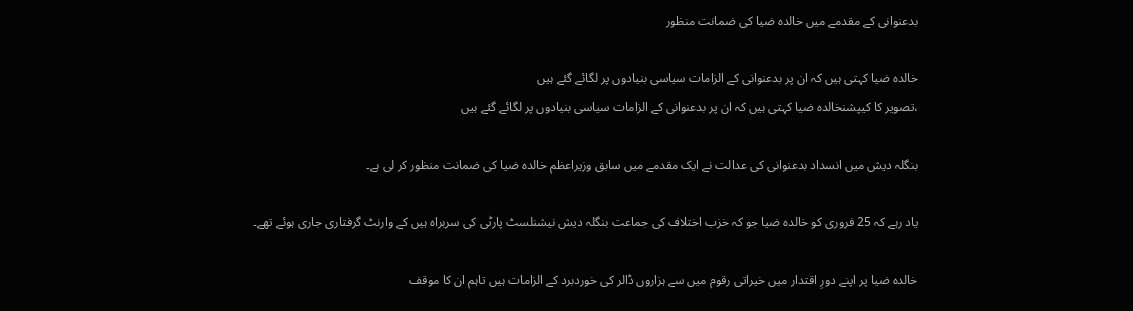بدعنوانی کے مقدمے میں خالدہ ضیا کی ضمانت منظور

خالدہ ضیا کہتی ہیں کہ ان پر بدعنوانی کے الزامات سیاسی بنیادوں پر لگائے گئے ہیں
،تصویر کا کیپشنخالدہ ضیا کہتی ہیں کہ ان پر بدعنوانی کے الزامات سیاسی بنیادوں پر لگائے گئے ہیں

بنگلہ دیش میں انسداد بدعنوانی کی عدالت نے ایک مقدمے میں سابق وزیراعظم خالدہ ضیا کی ضمانت منظور کر لی ہے۔

یاد رہے کہ 25 فروری کو خالدہ ضیا جو کہ خزب اختلاف کی جماعت بنگلہ دیش نیشنلسٹ پارٹی کی سربراہ ہیں کے وارنٹ گرفتاری جاری ہوئے تھے۔

خالدہ ضیا پر اپنے دورِ اقتدار میں خیراتی رقوم میں سے ہزاروں ڈالر کی خوردبرد کے الزامات ہیں تاہم ان کا موقف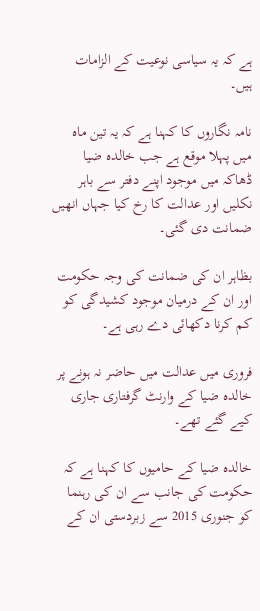ہے کہ یہ سیاسی نوعیت کے الزامات ہیں۔

نامہ نگاروں کا کہنا ہے کہ یہ تین ماہ میں پہلا موقع ہے جب خالدہ ضیا ڈھاکہ میں موجود اپنے دفتر سے باہر نکلیں اور عدالت کا رخ کیا جہاں انھیں ضمانت دی گئی۔

بظاہر ان کی ضمانت کی وجہ حکومت اور ان کے درمیان موجود کشیدگی کو کم کرنا دکھائی دے رہی ہے۔

فروری میں عدالت میں حاضر نہ ہونے پر خالدہ ضیا کے وارنٹ گرفتاری جاری کیے گئے تھے۔

خالدہ ضیا کے حامیوں کا کہنا ہے کہ حکومت کی جانب سے ان کی رہنما کو جنوری 2015 سے زبردستی ان کے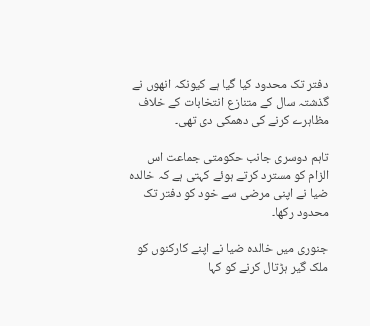دفتر تک محدود کیا گیا ہے کیونکہ انھوں نے گذشتہ سال کے متنازع انتخابات کے خلاف مظاہرے کرنے کی دھمکی دی تھی۔

تاہم دوسری جانب حکومتی جماعت اس الزام کو مسترد کرتے ہوئے کہتی ہے کہ خالدہ ضیا نے اپنی مرضی سے خود کو دفتر تک محدود رکھا۔

جنوری میں خالدہ ضیا نے اپنے کارکنوں کو ملک گیر ہڑتال کرنے کو کہا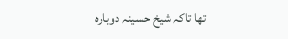تھا تاکہ شیخ حسینہ دوبارہ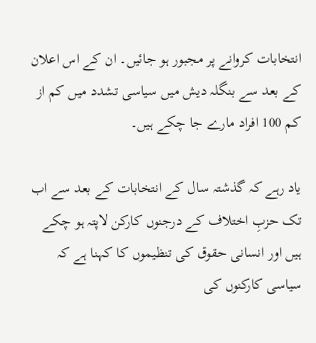انتخابات کروانے پر مجبور ہو جائیں۔ ان کے اس اعلان کے بعد سے بنگلہ دیش میں سیاسی تشدد میں کم از کم 100 افراد مارے جا چکے ہیں۔

یاد رہے کہ گذشتہ سال کے انتخابات کے بعد سے اب تک حزبِ اختلاف کے درجنوں کارکن لاپتہ ہو چکے ہیں اور انسانی حقوق کی تنظیموں کا کہنا ہے کہ سیاسی کارکنوں کی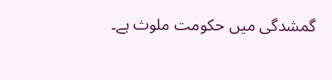گمشدگی میں حکومت ملوث ہے۔